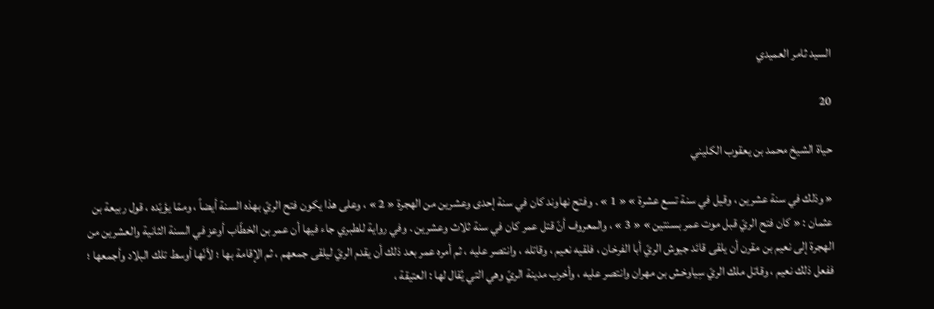السيد ثامر العميدي

20

حياة الشيخ محمد بن يعقوب الكليني

« وذلك في سنة عشرين ، وقيل في سنة تسع عشرة » « 1 » . وفتح نهاوند كان في سنة إحدى وعشرين من الهجرة « 2 » ، وعلى هذا يكون فتح الريّ بهذه السنة أيضاً ، وممّا يؤيّده ، قول ربيعة بن عثمان : « كان فتح الريّ قبل موت عمر بسنتين » « 3 » ، والمعروف أنّ قتل عمر كان في سنة ثلاث وعشرين . وفي رواية للطبري جاء فيها أن عمر بن الخطّاب أوعز في السنة الثانية والعشرين من الهجرة إلى نعيم بن مقرن أن يلقى قائد جيوش الريّ أبا الفرخان ، فلقيه نعيم ، وقاتله ، وانتصر عليه ، ثم أمره عمر بعد ذلك أن يقدم الريّ ليلقى جمعهم ، ثم الإقامة بها ؛ لأنّها أوسط تلك البلاد وأجمعها ؛ ففعل ذلك نعيم ، وقاتل ملك الريّ سِياوخش بن مهران وانتصر عليه ، وأخرب مدينة الريّ وهي التي يُقال لها : العتيقة ،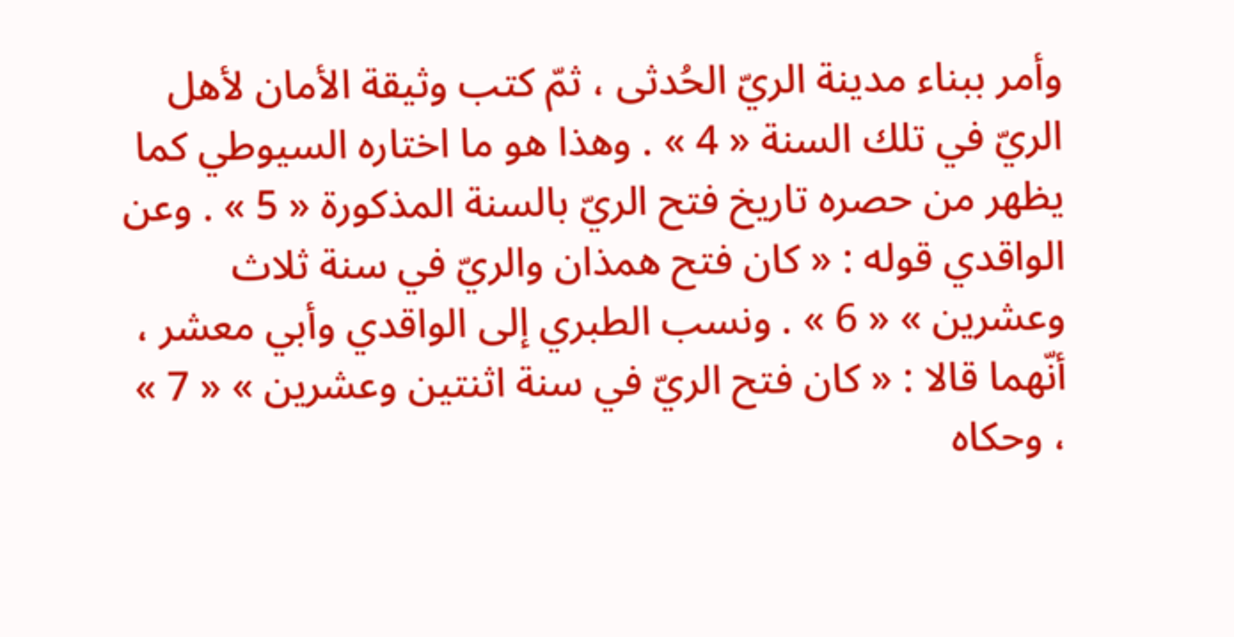وأمر ببناء مدينة الريّ الحُدثى ، ثمّ كتب وثيقة الأمان لأهل الريّ في تلك السنة « 4 » . وهذا هو ما اختاره السيوطي كما يظهر من حصره تاريخ فتح الريّ بالسنة المذكورة « 5 » . وعن الواقدي قوله : « كان فتح همذان والريّ في سنة ثلاث وعشرين » « 6 » . ونسب الطبري إلى الواقدي وأبي معشر ، أنّهما قالا : « كان فتح الريّ في سنة اثنتين وعشرين » « 7 » ، وحكاه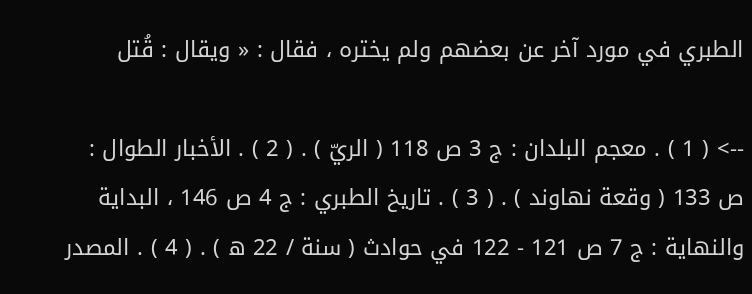الطبري في مورد آخر عن بعضهم ولم يختره ، فقال : « ويقال : قُتل

--> ( 1 ) . معجم البلدان : ج 3 ص 118 ( الريّ ) . ( 2 ) . الأخبار الطوال : ص 133 ( وقعة نهاوند ) . ( 3 ) . تاريخ الطبري : ج 4 ص 146 ، البداية والنهاية : ج 7 ص 121 - 122 في حوادث ( سنة / 22 ه ) . ( 4 ) . المصدر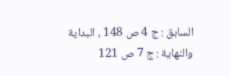السابق : ج 4 ص 148 ، البداية والنهاية : ج 7 ص 121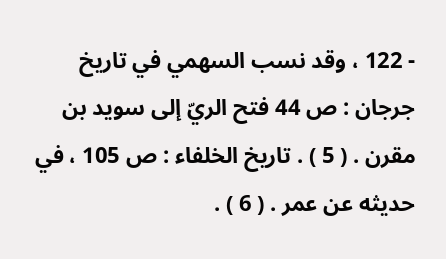- 122 ، وقد نسب السهمي في تاريخ جرجان : ص 44 فتح الريّ إلى سويد بن مقرن . ( 5 ) . تاريخ الخلفاء : ص 105 ، في حديثه عن عمر . ( 6 ) .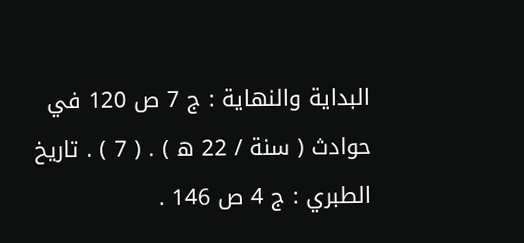البداية والنهاية : ج 7 ص 120 في حوادث ( سنة / 22 ه ) . ( 7 ) . تاريخ الطبري : ج 4 ص 146 .